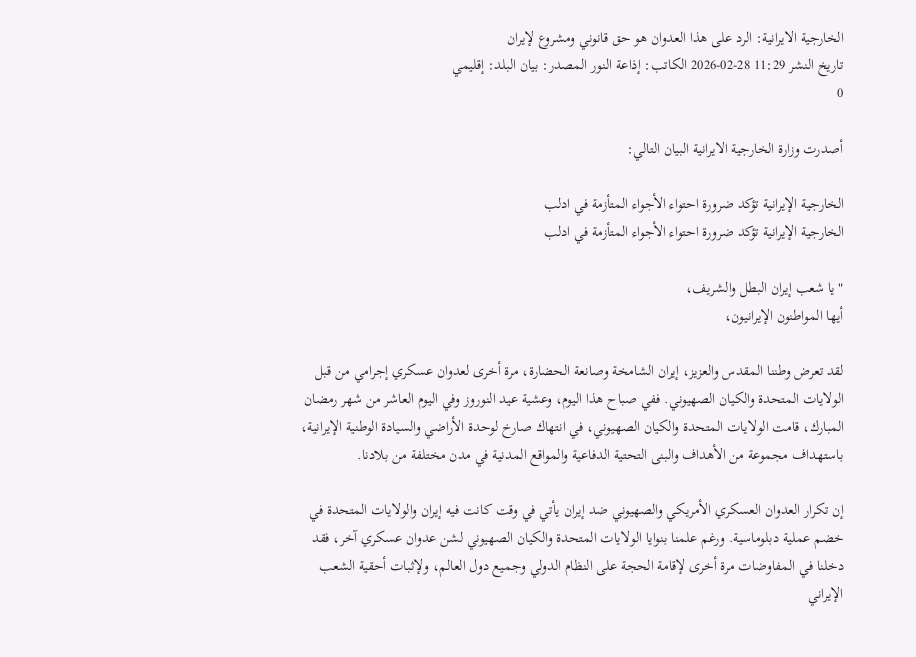الخارجية الايرانية: الرد على هذا العدوان هو حق قانوني ومشروع لإيران
تاريخ النشر 11:29 28-02-2026 الكاتب: إذاعة النور المصدر: بيان البلد: إقليمي
0

أصدرت وزارة الخارجية الايرانية البيان التالي:

الخارجية الإيرانية تؤكد ضرورة احتواء الأجواء المتأزمة في ادلب
الخارجية الإيرانية تؤكد ضرورة احتواء الأجواء المتأزمة في ادلب

"يا شعب إيران البطل والشريف،
أيها المواطنون الإيرانيون،

لقد تعرض وطننا المقدس والعزيز، إيران الشامخة وصانعة الحضارة، مرة أخرى لعدوان عسكري إجرامي من قبل الولايات المتحدة والكيان الصهيوني. ففي صباح هذا اليوم، وعشية عيد النوروز وفي اليوم العاشر من شهر رمضان المبارك، قامت الولايات المتحدة والكيان الصهيوني، في انتهاك صارخ لوحدة الأراضي والسيادة الوطنية الإيرانية، باستهداف مجموعة من الأهداف والبنى التحتية الدفاعية والمواقع المدنية في مدن مختلفة من بلادنا.

إن تكرار العدوان العسكري الأمريكي والصهيوني ضد إيران يأتي في وقت كانت فيه إيران والولايات المتحدة في خضم عملية دبلوماسية. ورغم علمنا بنوايا الولايات المتحدة والكيان الصهيوني لشن عدوان عسكري آخر، فقد دخلنا في المفاوضات مرة أخرى لإقامة الحجة على النظام الدولي وجميع دول العالم، ولإثبات أحقية الشعب الإيراني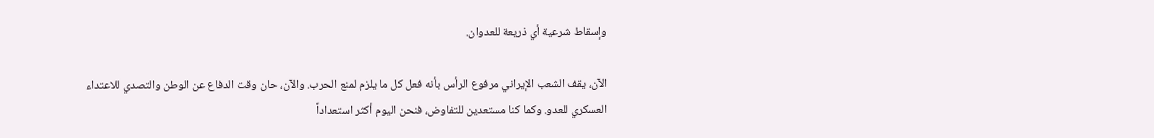وإسقاط شرعية أي ذريعة للعدوان.

الآن، يقف الشعب الإيراني مرفوع الرأس بأنه فعل كل ما يلزم لمنع الحرب. والآن، حان وقت الدفاع عن الوطن والتصدي للاعتداء العسكري للعدو. وكما كنا مستعدين للتفاوض، فنحن اليوم أكثر استعداداً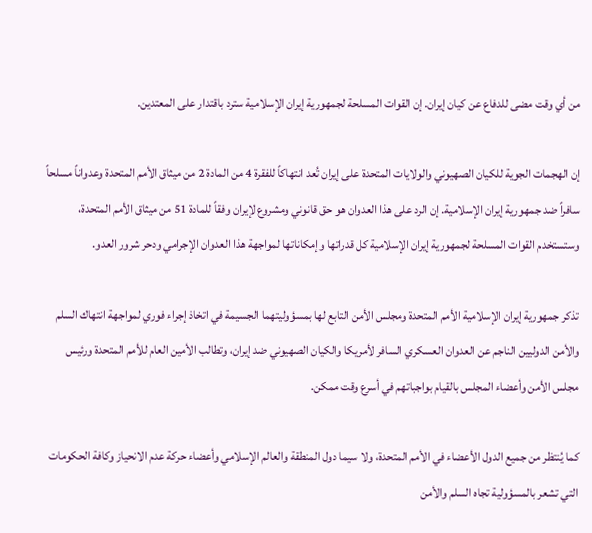من أي وقت مضى للدفاع عن كيان إيران. إن القوات المسلحة لجمهورية إيران الإسلامية سترد باقتدار على المعتدين.

إن الهجمات الجوية للكيان الصهيوني والولايات المتحدة على إيران تُعد انتهاكاً للفقرة 4 من المادة 2 من ميثاق الأمم المتحدة وعدواناً مسلحاً سافراً ضد جمهورية إيران الإسلامية. إن الرد على هذا العدوان هو حق قانوني ومشروع لإيران وفقاً للمادة 51 من ميثاق الأمم المتحدة، وستستخدم القوات المسلحة لجمهورية إيران الإسلامية كل قدراتها وإمكاناتها لمواجهة هذا العدوان الإجرامي ودحر شرور العدو.

تذكر جمهورية إيران الإسلامية الأمم المتحدة ومجلس الأمن التابع لها بمسؤوليتهما الجسيمة في اتخاذ إجراء فوري لمواجهة انتهاك السلم والأمن الدوليين الناجم عن العدوان العسكري السافر لأمريكا والكيان الصهيوني ضد إيران، وتطالب الأمين العام للأمم المتحدة ورئيس مجلس الأمن وأعضاء المجلس بالقيام بواجباتهم في أسرع وقت ممکن.

كما يُنتظر من جميع الدول الأعضاء في الأمم المتحدة، ولا سيما دول المنطقة والعالم الإسلامي وأعضاء حركة عدم الانحياز وكافة الحكومات التي تشعر بالمسؤولية تجاه السلم والأمن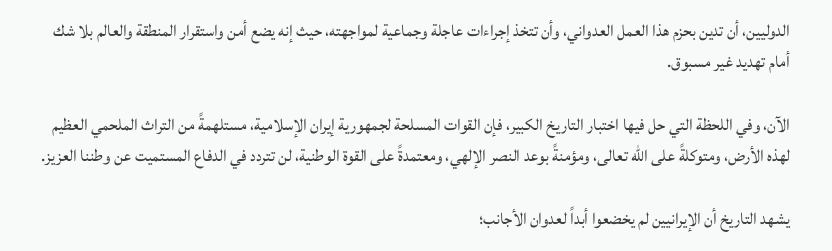الدوليين، أن تدين بحزم هذا العمل العدواني، وأن تتخذ إجراءات عاجلة وجماعية لمواجهته، حيث إنه يضع أمن واستقرار المنطقة والعالم بلا شك أمام تهديد غير مسبوق.

الآن، وفي اللحظة التي حل فيها اختبار التاريخ الكبير، فإن القوات المسلحة لجمهورية إيران الإسلامية، مستلهمةً من التراث الملحمي العظيم لهذه الأرض، ومتوكلةً على الله تعالى، ومؤمنةً بوعد النصر الإلهي، ومعتمدةً على القوة الوطنية، لن تتردد في الدفاع المستميت عن وطننا العزيز.

يشهد التاريخ أن الإيرانيين لم يخضعوا أبداً لعدوان الأجانب؛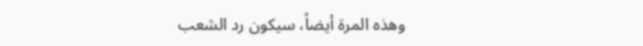وهذه المرة أيضاً، سيكون رد الشعب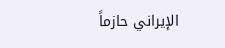الإيراني حازماً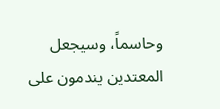وحاسماً، وسيجعل المعتدين يندمون على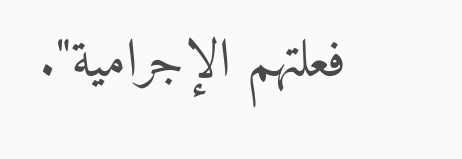فعلتهم الإجرامية".